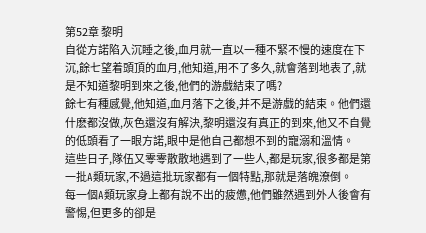第52章 黎明
自從方諾陷入沉睡之後,血月就一直以一種不緊不慢的速度在下沉,餘七望着頭頂的血月,他知道,用不了多久,就會落到地表了,就是不知道黎明到來之後,他們的游戲結束了嗎?
餘七有種感覺,他知道,血月落下之後,并不是游戲的結束。他們還什麽都沒做,灰色還沒有解決,黎明還沒有真正的到來,他又不自覺的低頭看了一眼方諾,眼中是他自己都想不到的寵溺和溫情。
這些日子,隊伍又零零散散地遇到了一些人,都是玩家,很多都是第一批A類玩家,不過這批玩家都有一個特點,那就是落魄潦倒。
每一個A類玩家身上都有說不出的疲憊,他們雖然遇到外人後會有警惕,但更多的卻是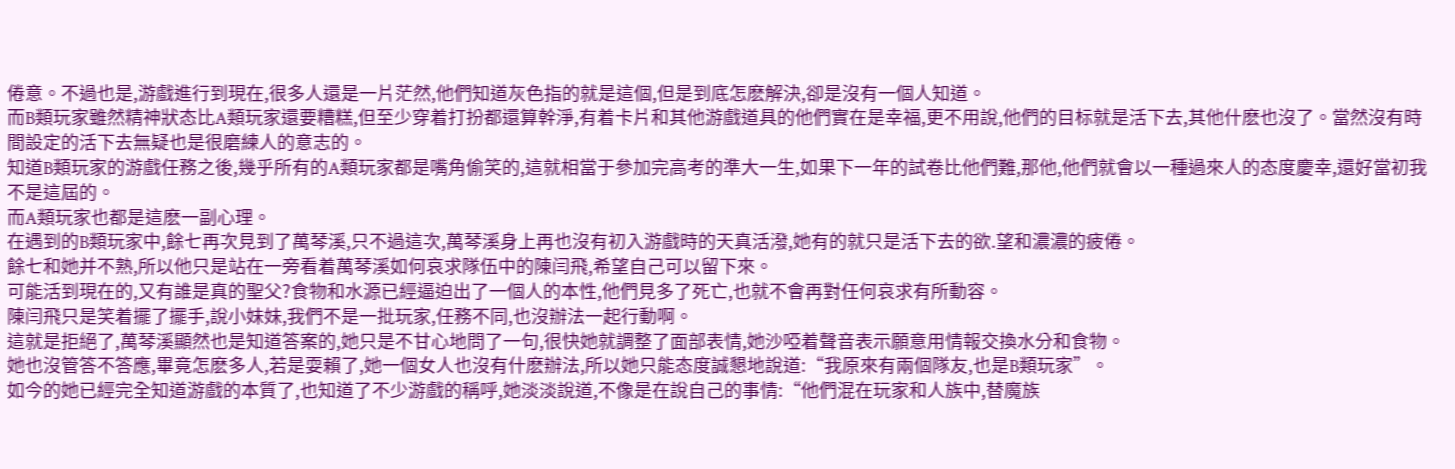倦意。不過也是,游戲進行到現在,很多人還是一片茫然,他們知道灰色指的就是這個,但是到底怎麽解決,卻是沒有一個人知道。
而B類玩家雖然精神狀态比A類玩家還要糟糕,但至少穿着打扮都還算幹淨,有着卡片和其他游戲道具的他們實在是幸福,更不用說,他們的目标就是活下去,其他什麽也沒了。當然沒有時間設定的活下去無疑也是很磨練人的意志的。
知道B類玩家的游戲任務之後,幾乎所有的A類玩家都是嘴角偷笑的,這就相當于參加完高考的準大一生,如果下一年的試卷比他們難,那他,他們就會以一種過來人的态度慶幸,還好當初我不是這屆的。
而A類玩家也都是這麽一副心理。
在遇到的B類玩家中,餘七再次見到了萬琴溪,只不過這次,萬琴溪身上再也沒有初入游戲時的天真活潑,她有的就只是活下去的欲.望和濃濃的疲倦。
餘七和她并不熟,所以他只是站在一旁看着萬琴溪如何哀求隊伍中的陳闫飛,希望自己可以留下來。
可能活到現在的,又有誰是真的聖父?食物和水源已經逼迫出了一個人的本性,他們見多了死亡,也就不會再對任何哀求有所動容。
陳闫飛只是笑着擺了擺手,說小妹妹,我們不是一批玩家,任務不同,也沒辦法一起行動啊。
這就是拒絕了,萬琴溪顯然也是知道答案的,她只是不甘心地問了一句,很快她就調整了面部表情,她沙啞着聲音表示願意用情報交換水分和食物。
她也沒管答不答應,畢竟怎麽多人,若是耍賴了,她一個女人也沒有什麽辦法,所以她只能态度誠懇地說道:“我原來有兩個隊友,也是B類玩家”。
如今的她已經完全知道游戲的本質了,也知道了不少游戲的稱呼,她淡淡說道,不像是在說自己的事情:“他們混在玩家和人族中,替魔族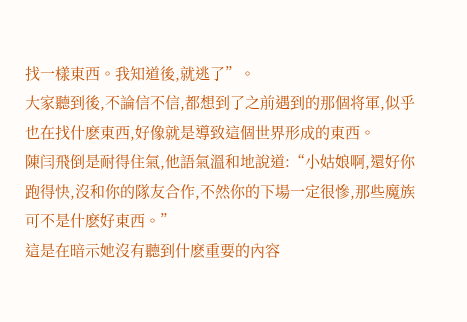找一樣東西。我知道後,就逃了”。
大家聽到後,不論信不信,都想到了之前遇到的那個将軍,似乎也在找什麽東西,好像就是導致這個世界形成的東西。
陳闫飛倒是耐得住氣,他語氣溫和地說道:“小姑娘啊,還好你跑得快,沒和你的隊友合作,不然你的下場一定很慘,那些魔族可不是什麽好東西。”
這是在暗示她沒有聽到什麽重要的內容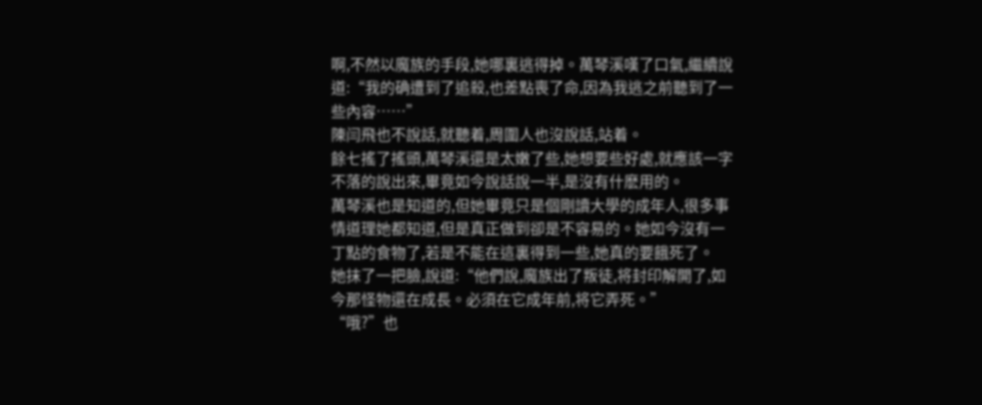啊,不然以魔族的手段,她哪裏逃得掉。萬琴溪嘆了口氣,繼續說道:“我的确遭到了追殺,也差點喪了命,因為我逃之前聽到了一些內容……”
陳闫飛也不說話,就聽着,周圍人也沒說話,站着。
餘七搖了搖頭,萬琴溪還是太嫩了些,她想要些好處,就應該一字不落的說出來,畢竟如今說話說一半,是沒有什麽用的。
萬琴溪也是知道的,但她畢竟只是個剛讀大學的成年人,很多事情道理她都知道,但是真正做到卻是不容易的。她如今沒有一丁點的食物了,若是不能在這裏得到一些,她真的要餓死了。
她抹了一把臉,說道:“他們說,魔族出了叛徒,将封印解開了,如今那怪物還在成長。必須在它成年前,将它弄死。”
“哦?”也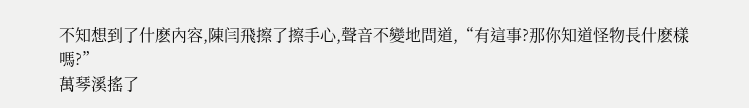不知想到了什麽內容,陳闫飛擦了擦手心,聲音不變地問道,“有這事?那你知道怪物長什麽樣嗎?”
萬琴溪搖了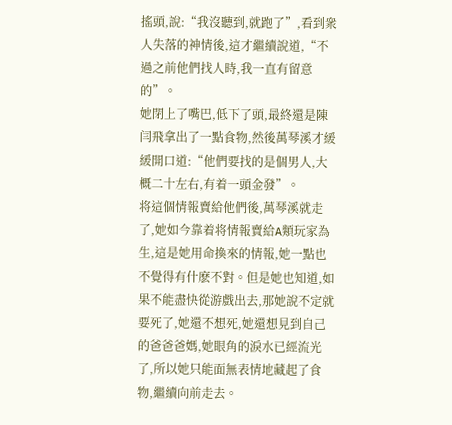搖頭,說:“我沒聽到,就跑了”,看到衆人失落的神情後,這才繼續說道,“不過之前他們找人時,我一直有留意的”。
她閉上了嘴巴,低下了頭,最終還是陳闫飛拿出了一點食物,然後萬琴溪才緩緩開口道:“他們要找的是個男人,大概二十左右,有着一頭金發”。
将這個情報賣給他們後,萬琴溪就走了,她如今靠着将情報賣給A類玩家為生,這是她用命換來的情報,她一點也不覺得有什麽不對。但是她也知道,如果不能盡快從游戲出去,那她說不定就要死了,她還不想死,她還想見到自己的爸爸爸媽,她眼角的淚水已經流光了,所以她只能面無表情地藏起了食物,繼續向前走去。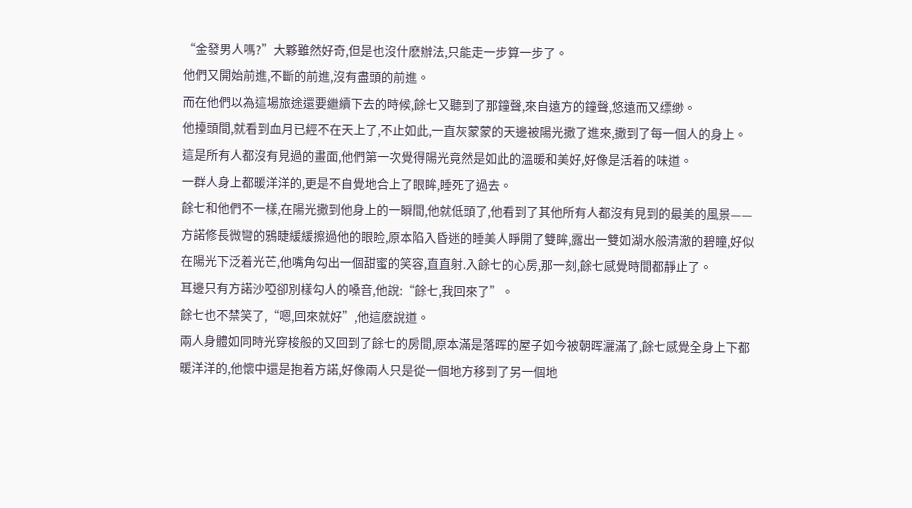“金發男人嗎?”大夥雖然好奇,但是也沒什麽辦法,只能走一步算一步了。
他們又開始前進,不斷的前進,沒有盡頭的前進。
而在他們以為這場旅途還要繼續下去的時候,餘七又聽到了那鐘聲,來自遠方的鐘聲,悠遠而又缥缈。
他擡頭間,就看到血月已經不在天上了,不止如此,一直灰蒙蒙的天邊被陽光撒了進來,撒到了每一個人的身上。
這是所有人都沒有見過的畫面,他們第一次覺得陽光竟然是如此的溫暖和美好,好像是活着的味道。
一群人身上都暖洋洋的,更是不自覺地合上了眼眸,睡死了過去。
餘七和他們不一樣,在陽光撒到他身上的一瞬間,他就低頭了,他看到了其他所有人都沒有見到的最美的風景——
方諾修長微彎的鴉睫緩緩擦過他的眼睑,原本陷入昏迷的睡美人睜開了雙眸,露出一雙如湖水般清澈的碧瞳,好似在陽光下泛着光芒,他嘴角勾出一個甜蜜的笑容,直直射.入餘七的心房,那一刻,餘七感覺時間都靜止了。
耳邊只有方諾沙啞卻別樣勾人的嗓音,他說:“餘七,我回來了”。
餘七也不禁笑了,“嗯,回來就好”,他這麽說道。
兩人身體如同時光穿梭般的又回到了餘七的房間,原本滿是落晖的屋子如今被朝晖灑滿了,餘七感覺全身上下都暖洋洋的,他懷中還是抱着方諾,好像兩人只是從一個地方移到了另一個地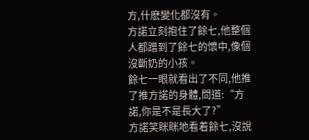方,什麽變化都沒有。
方諾立刻抱住了餘七,他整個人都蹭到了餘七的懷中,像個沒斷奶的小孩。
餘七一眼就看出了不同,他推了推方諾的身體,問道:“方諾,你是不是長大了?”
方諾笑眯眯地看着餘七,沒說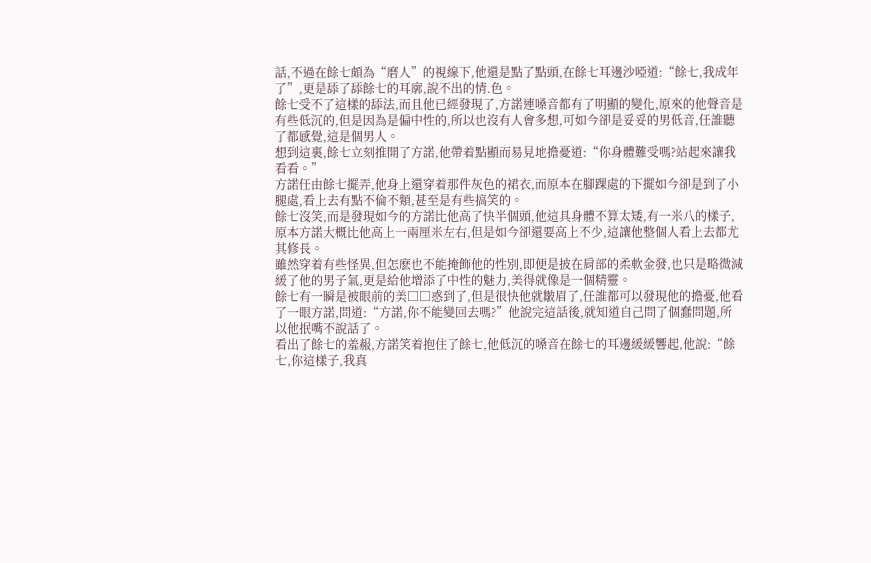話,不過在餘七頗為“磨人”的視線下,他還是點了點頭,在餘七耳邊沙啞道:“餘七,我成年了”,更是舔了舔餘七的耳廓,說不出的情.色。
餘七受不了這樣的舔法,而且他已經發現了,方諾連嗓音都有了明顯的變化,原來的他聲音是有些低沉的,但是因為是偏中性的,所以也沒有人會多想,可如今卻是妥妥的男低音,任誰聽了都感覺,這是個男人。
想到這裏,餘七立刻推開了方諾,他帶着點顯而易見地擔憂道:“你身體難受嗎?站起來讓我看看。”
方諾任由餘七擺弄,他身上還穿着那件灰色的裙衣,而原本在腳踝處的下擺如今卻是到了小腿處,看上去有點不倫不類,甚至是有些搞笑的。
餘七沒笑,而是發現如今的方諾比他高了快半個頭,他這具身體不算太矮,有一米八的樣子,原本方諾大概比他高上一兩厘米左右,但是如今卻還要高上不少,這讓他整個人看上去都尤其修長。
雖然穿着有些怪異,但怎麽也不能掩飾他的性別,即便是披在肩部的柔軟金發,也只是略微減緩了他的男子氣,更是給他增添了中性的魅力,美得就像是一個精靈。
餘七有一瞬是被眼前的美□□惑到了,但是很快他就皺眉了,任誰都可以發現他的擔憂,他看了一眼方諾,問道:“方諾,你不能變回去嗎?”他說完這話後,就知道自己問了個蠢問題,所以他抿嘴不說話了。
看出了餘七的羞赧,方諾笑着抱住了餘七,他低沉的嗓音在餘七的耳邊緩緩響起,他說:“餘七,你這樣子,我真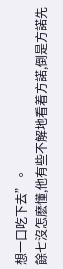想一口吃下去”。
餘七沒怎麽懂,他有些不解地看着方諾,倒是方諾先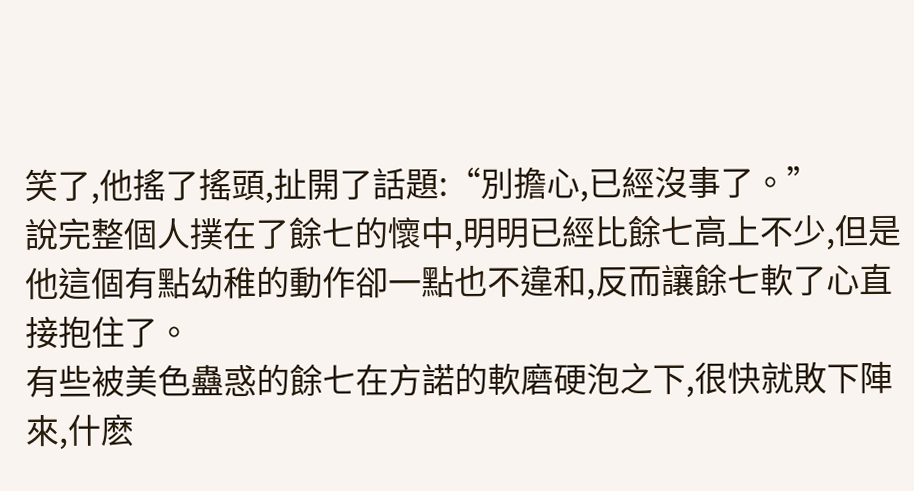笑了,他搖了搖頭,扯開了話題:“別擔心,已經沒事了。”
說完整個人撲在了餘七的懷中,明明已經比餘七高上不少,但是他這個有點幼稚的動作卻一點也不違和,反而讓餘七軟了心直接抱住了。
有些被美色蠱惑的餘七在方諾的軟磨硬泡之下,很快就敗下陣來,什麽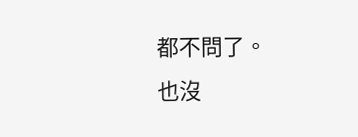都不問了。
也沒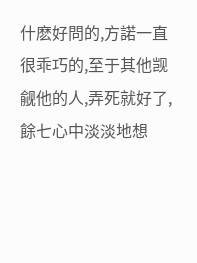什麽好問的,方諾一直很乖巧的,至于其他觊觎他的人,弄死就好了,餘七心中淡淡地想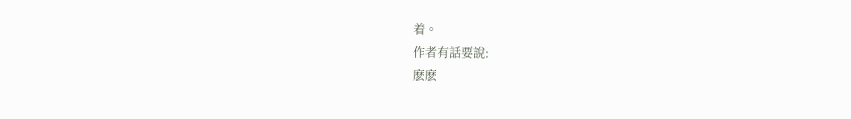着。
作者有話要說:
麽麽